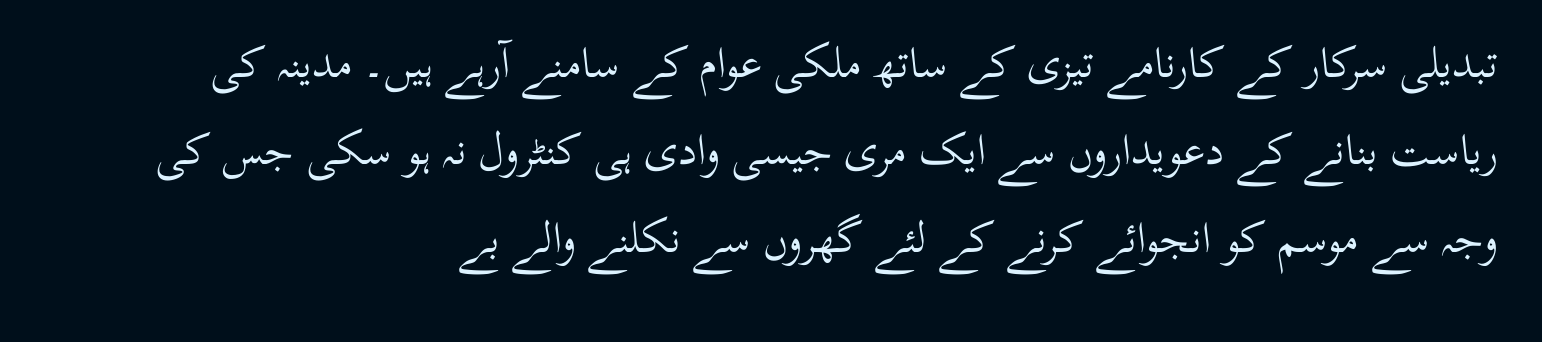تبدیلی سرکار کے کارنامے تیزی کے ساتھ ملکی عوام کے سامنے آرہے ہیں۔ مدینہ کی ریاست بنانے کے دعویداروں سے ایک مری جیسی وادی ہی کنٹرول نہ ہو سکی جس کی وجہ سے موسم کو انجوائے کرنے کے لئے گھروں سے نکلنے والے بے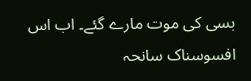بسی کی موت مارے گئے۔ اب اس افسوسناک سانحہ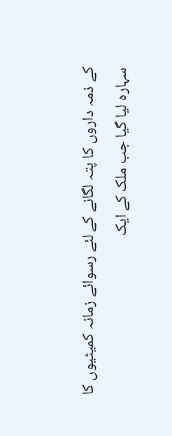کے ذمہ داروں کا پتہ لگانے کے لئے رسوائے زمانہ کمیٹیوں کا سہارہ لیا گیا جب ملک کے ایک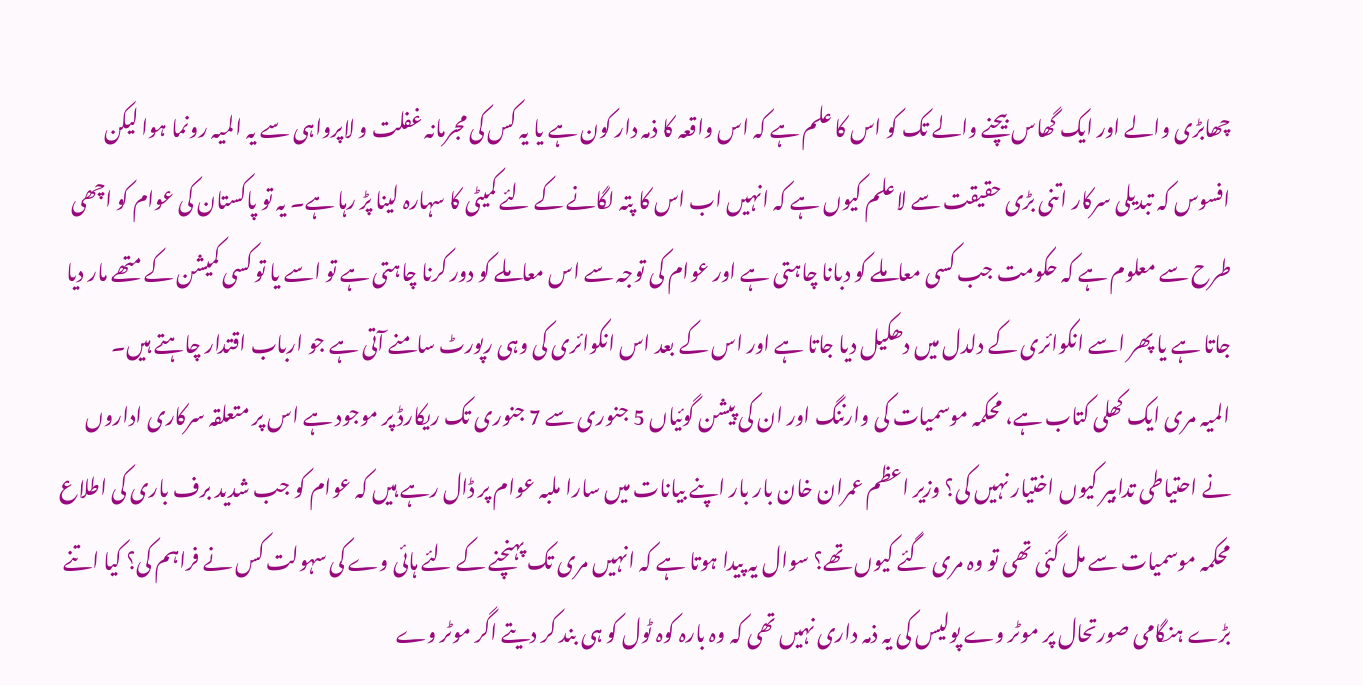چھابڑی والے اور ایک گھاس بیچنے والے تک کو اس کا علم ہے کہ اس واقعہ کا ذمہ دار کون ہے یا یہ کس کی مجرمانہ غفلت و لاپرواہی سے یہ المیہ رونما ہوا لیکن افسوس کہ تبدیلی سرکار اتنی بڑی حقیقت سے لاعلم کیوں ہے کہ انہیں اب اس کا پتہ لگانے کے لئے کمیٹی کا سہارہ لینا پڑ رہا ہے۔ یہ تو پاکستان کی عوام کو اچھی طرح سے معلوم ہے کہ حکومت جب کسی معاملے کو دبانا چاہتی ہے اور عوام کی توجہ سے اس معاملے کو دور کرنا چاہتی ہے تو اسے یا تو کسی کمیشن کے متھے مار دیا جاتا ہے یا پھر اسے انکوائری کے دلدل میں دھکیل دیا جاتا ہے اور اس کے بعد اس انکوائری کی وہی رپورٹ سامنے آتی ہے جو ارباب اقتدار چاہتے ہیں۔
المیہ مری ایک کھلی کتاب ہے، محکمہ موسمیات کی وارننگ اور ان کی پیشن گوئیاں 5 جنوری سے 7 جنوری تک ریکارڈ پر موجود ہے اس پر متعلقہ سرکاری اداروں نے احتیاطی تدابیر کیوں اختیار نہیں کی؟ وزیر اعظم عمران خان بار بار اپنے بیانات میں سارا ملبہ عوام پر ڈال رہے ہیں کہ عوام کو جب شدید برف باری کی اطلاع محکمہ موسمیات سے مل گئی تھی تو وہ مری گئے کیوں تھے؟ سوال یہ پیدا ہوتا ہے کہ انہیں مری تک پہنچنے کے لئے ہائی وے کی سہولت کس نے فراہم کی؟ کیا اتنے بڑے ہنگامی صورتحال پر موٹر وے پولیس کی یہ ذمہ داری نہیں تھی کہ وہ بارہ کوہ ٹول کو ہی بند کر دیتے اگر موٹر وے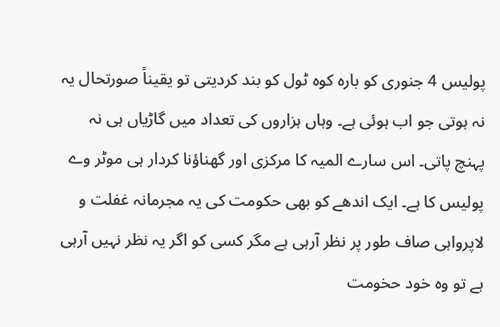پولیس 4 جنوری کو بارہ کوہ ٹول کو بند کردیتی تو یقیناً صورتحال یہ نہ ہوتی جو اب ہوئی ہے۔ وہاں ہزاروں کی تعداد میں گاڑیاں ہی نہ پہنچ پاتی۔ اس سارے المیہ کا مرکزی اور گھناؤنا کردار ہی موٹر وے پولیس کا ہے۔ ایک اندھے کو بھی حکومت کی یہ مجرمانہ غفلت و لاپرواہی صاف طور پر نظر آرہی ہے مگر کسی کو اگر یہ نظر نہیں آرہی ہے تو وہ خود حخومت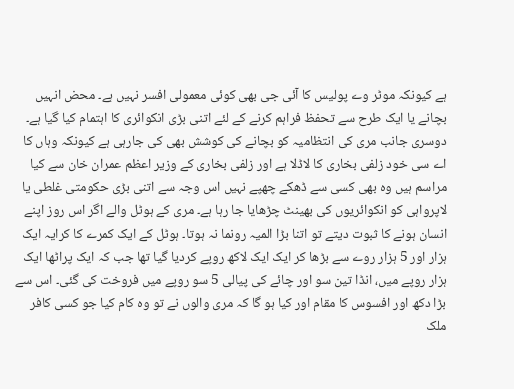ہے کیونکہ موٹر وے پولیس کا آئی جی بھی کوئی معمولی افسر نہیں ہے۔ محض انہیں بچانے یا ایک طرح سے تحفظ فراہم کرنے کے لئے اتنی بڑی انکوائری کا اہتمام کیا گیا ہے۔ دوسری جانب مری کی انتظامیہ کو بچانے کی کوشش بھی کی جارہی ہے کیونکہ وہاں کا اے سی خود زلفی بخاری کا لاڈلا ہے اور زلفی بخاری کے وزیر اعظم عمران خان سے کیا مراسم ہیں وہ بھی کسی سے ڈھکے چھپے نہیں اس وجہ سے اتنی بڑی حکومتی غلطی یا لاپرواہی کو انکوائریوں کی بھینٹ چڑھایا جا رہا ہے۔ مری کے ہوٹل والے اگر اس روز اپنے انسان ہونے کا ثبوت دیتے تو اتنا بڑا المیہ رونما نہ ہوتا۔ ہوٹل کے ایک کمرے کا کرایہ ایک ہزار اور 5 ہزار روے سے بڑھا کر ایک ایک لاکھ روپے کردیا گیا تھا جب کہ ایک پراٹھا ایک ہزار روپے میں، انڈا تین سو اور چائے کی پیالی 5 سو روپے میں فروخت کی گئی۔ اس سے بڑا دکھ اور افسوس کا مقام اور کیا ہو گا کہ مری والوں نے تو وہ کام کیا جو کسی کافر ملک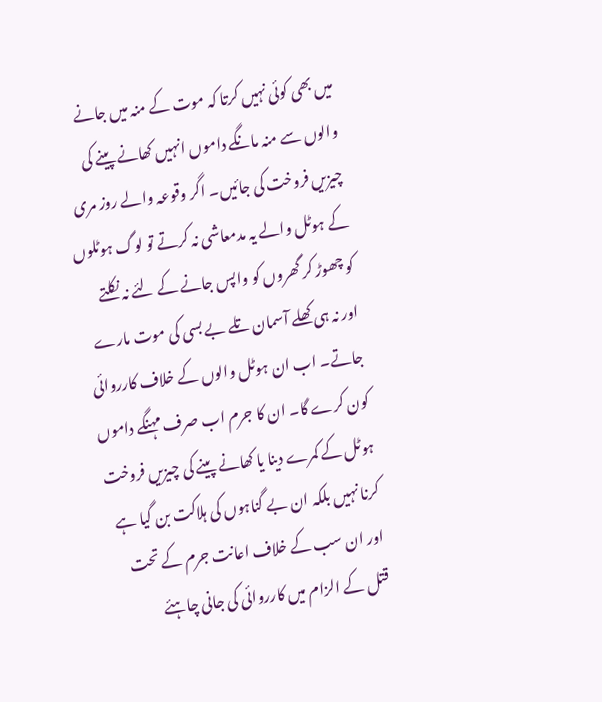میں بھی کوئی نہیں کرتا کہ موت کے منہ میں جانے والوں سے منہ مانگے داموں انہیں کھانے پینے کی چیزیں فروخت کی جائیں۔ اگر وقوعہ والے روز مری کے ہوٹل والے یہ مدمعاشی نہ کرتے تو لوگ ہوٹلوں کو چھوڑ کر گھروں کو واپس جانے کے لئے نہ نکلتے اور نہ ہی کھلے آسمان تلے بے بسی کی موت مارے جاتے۔ اب ان ہوٹل والوں کے خلاف کارروائی کون کرے گا۔ ان کا جرم اب صرف مہنگے داموں ہوٹل کے کمرے دینا یا کھانے پینے کی چیزیں فروخت کرنا نہیں بلکہ ان بے گناہوں کی ہلاکت بن گیا ہے اور ان سب کے خلاف اعانت جرم کے تحت قتل کے الزام میں کارروائی کی جانی چاہئے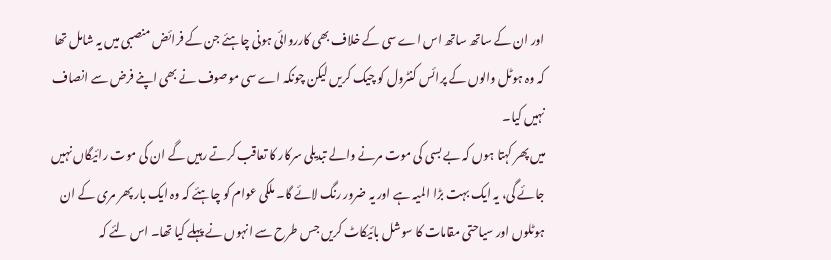اور ان کے ساتھ ساتھ اس اے سی کے خلاف بھی کارروائی ہونی چاہئے جن کے فرائض منصبی میں یہ شامل تھا کہ وہ ہوٹل والوں کے پرائس کنٹرول کو چیک کریں لیکن چونکہ اے سی موصوف نے بھی اپنے فرض سے انصاف نہیں کیا۔
میں پھر کہتا ہوں کہ بے بسی کی موت مرنے والے تبدیلی سرکار کا تعاقب کرتے رہیں گے ان کی موت رائیگاں نہیں جائے گی، یہ ایک بہت بڑا المیہ ہے اور یہ ضرور رنگ لائے گا۔ ملکی عوام کو چاہئے کہ وہ ایک بار پھر مری کے ان ہوٹلوں اور سیاحتی مقامات کا سوشل بائیکاٹ کریں جس طرح سے انہوں نے پہلے کیا تھا۔ اس لئے کہ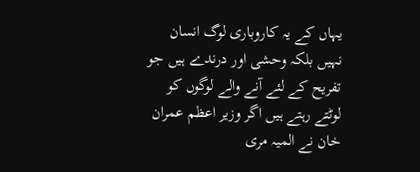یہاں کے یہ کاروباری لوگ انسان نہیں بلکہ وحشی اور درندے ہیں جو تفریح کے لئے آنے والے لوگوں کو لوٹتے رہتے ہیں اگر وزیر اعظم عمران خان نے المیہ مری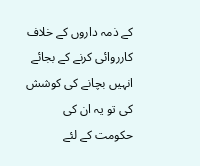کے ذمہ داروں کے خلاف کارروائی کرنے کے بجائے انہیں بچانے کی کوشش کی تو یہ ان کی حکومت کے لئے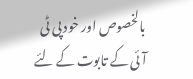بالخصوص اور خود پی ٹی آئی کے تابوت کے لئے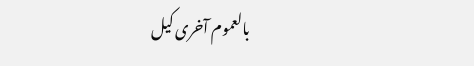بالعموم آخری کیل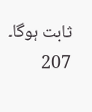ثابت ہوگا۔
207